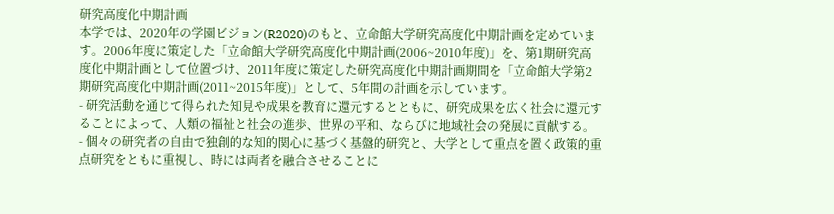研究高度化中期計画
本学では、2020年の学園ビジョン(R2020)のもと、立命館大学研究高度化中期計画を定めています。2006年度に策定した「立命館大学研究高度化中期計画(2006~2010年度)」を、第1期研究高度化中期計画として位置づけ、2011年度に策定した研究高度化中期計画期間を「立命館大学第2期研究高度化中期計画(2011~2015年度)」として、5年間の計画を示しています。
- 研究活動を通じて得られた知見や成果を教育に還元するとともに、研究成果を広く社会に還元することによって、人類の福祉と社会の進歩、世界の平和、ならびに地域社会の発展に貢献する。
- 個々の研究者の自由で独創的な知的関心に基づく基盤的研究と、大学として重点を置く政策的重点研究をともに重視し、時には両者を融合させることに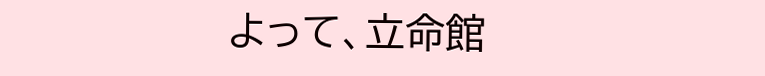よって、立命館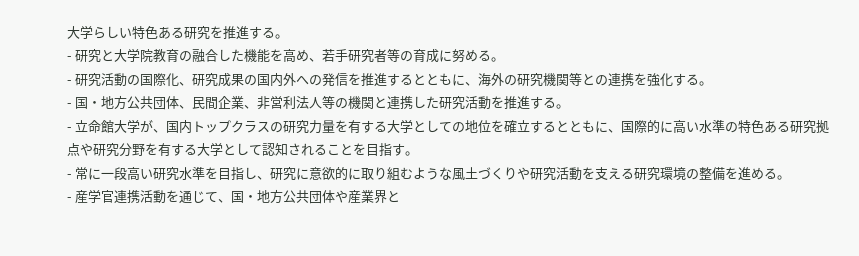大学らしい特色ある研究を推進する。
- 研究と大学院教育の融合した機能を高め、若手研究者等の育成に努める。
- 研究活動の国際化、研究成果の国内外への発信を推進するとともに、海外の研究機関等との連携を強化する。
- 国・地方公共団体、民間企業、非営利法人等の機関と連携した研究活動を推進する。
- 立命館大学が、国内トップクラスの研究力量を有する大学としての地位を確立するとともに、国際的に高い水準の特色ある研究拠点や研究分野を有する大学として認知されることを目指す。
- 常に一段高い研究水準を目指し、研究に意欲的に取り組むような風土づくりや研究活動を支える研究環境の整備を進める。
- 産学官連携活動を通じて、国・地方公共団体や産業界と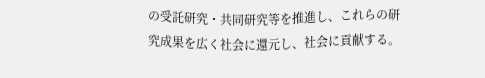の受託研究・共同研究等を推進し、これらの研究成果を広く社会に還元し、社会に貢献する。